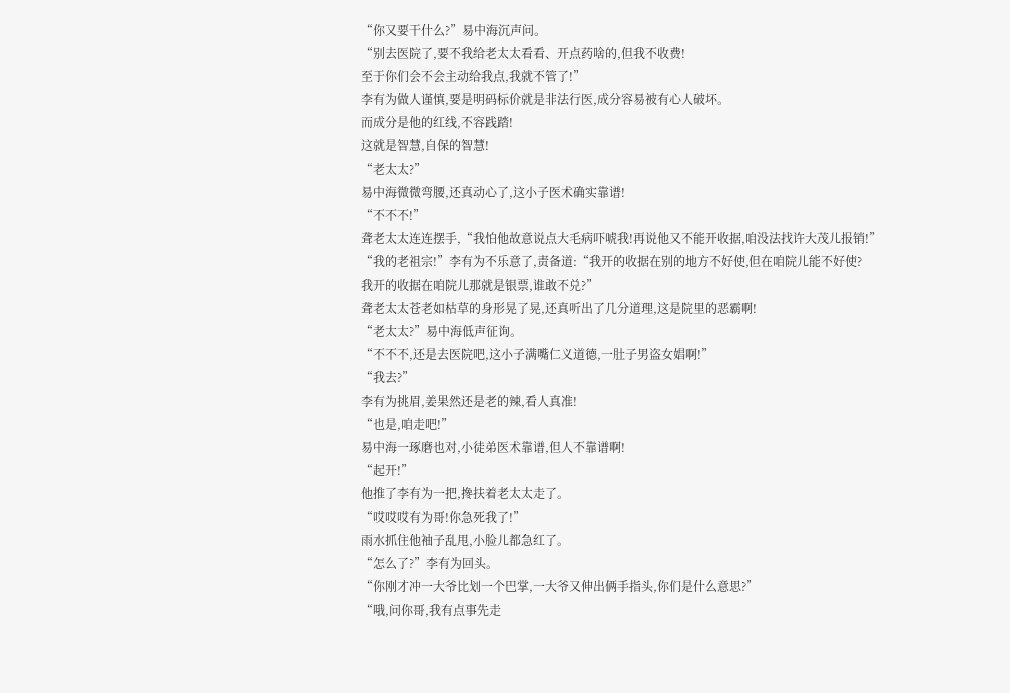“你又要干什么?”易中海沉声问。
“别去医院了,要不我给老太太看看、开点药啥的,但我不收费!
至于你们会不会主动给我点,我就不管了!”
李有为做人谨慎,要是明码标价就是非法行医,成分容易被有心人破坏。
而成分是他的红线,不容践踏!
这就是智慧,自保的智慧!
“老太太?”
易中海微微弯腰,还真动心了,这小子医术确实靠谱!
“不不不!”
聋老太太连连摆手,“我怕他故意说点大毛病吓唬我!再说他又不能开收据,咱没法找许大茂儿报销!”
“我的老祖宗!”李有为不乐意了,责备道:“我开的收据在别的地方不好使,但在咱院儿能不好使?
我开的收据在咱院儿那就是银票,谁敢不兑?”
聋老太太苍老如枯草的身形晃了晃,还真听出了几分道理,这是院里的恶霸啊!
“老太太?”易中海低声征询。
“不不不,还是去医院吧,这小子满嘴仁义道德,一肚子男盗女娼啊!”
“我去?”
李有为挑眉,姜果然还是老的辣,看人真准!
“也是,咱走吧!”
易中海一琢磨也对,小徒弟医术靠谱,但人不靠谱啊!
“起开!”
他推了李有为一把,搀扶着老太太走了。
“哎哎哎有为哥!你急死我了!”
雨水抓住他袖子乱甩,小脸儿都急红了。
“怎么了?”李有为回头。
“你刚才冲一大爷比划一个巴掌,一大爷又伸出俩手指头,你们是什么意思?”
“哦,问你哥,我有点事先走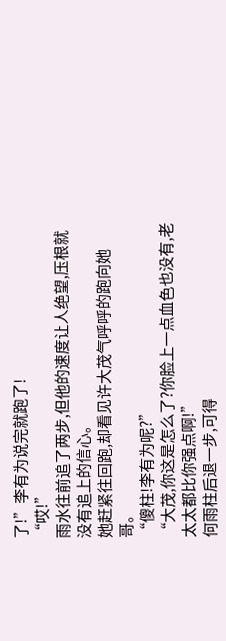了!”李有为说完就跑了!
“哎!”
雨水往前追了两步,但他的速度让人绝望,压根就没有追上的信心。
她赶紧往回跑,却看见许大茂气呼呼的跑向她哥。
“傻柱!李有为呢?”
“大茂,你这是怎么了?你脸上一点血色也没有,老太太都比你强点啊!”
何雨柱后退一步,可得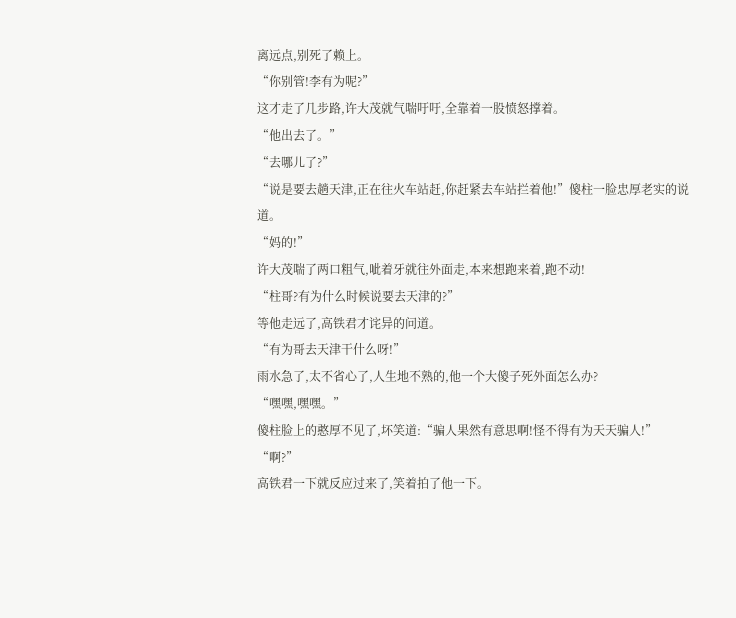离远点,别死了赖上。
“你别管!李有为呢?”
这才走了几步路,许大茂就气喘吁吁,全靠着一股愤怒撑着。
“他出去了。”
“去哪儿了?”
“说是要去趟天津,正在往火车站赶,你赶紧去车站拦着他!”傻柱一脸忠厚老实的说道。
“妈的!”
许大茂喘了两口粗气,呲着牙就往外面走,本来想跑来着,跑不动!
“柱哥?有为什么时候说要去天津的?”
等他走远了,高铁君才诧异的问道。
“有为哥去天津干什么呀!”
雨水急了,太不省心了,人生地不熟的,他一个大傻子死外面怎么办?
“嘿嘿,嘿嘿。”
傻柱脸上的憨厚不见了,坏笑道:“骗人果然有意思啊!怪不得有为天天骗人!”
“啊?”
高铁君一下就反应过来了,笑着拍了他一下。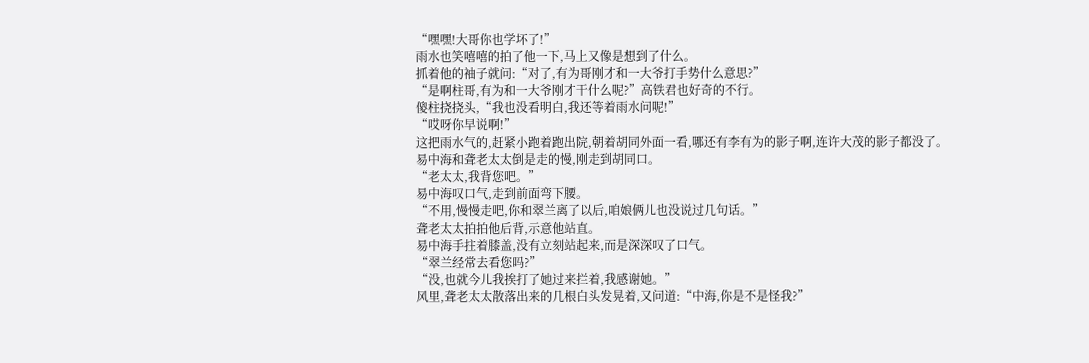“嘿嘿!大哥你也学坏了!”
雨水也笑嘻嘻的拍了他一下,马上又像是想到了什么。
抓着他的袖子就问:“对了,有为哥刚才和一大爷打手势什么意思?”
“是啊柱哥,有为和一大爷刚才干什么呢?”高铁君也好奇的不行。
傻柱挠挠头,“我也没看明白,我还等着雨水问呢!”
“哎呀你早说啊!”
这把雨水气的,赶紧小跑着跑出院,朝着胡同外面一看,哪还有李有为的影子啊,连许大茂的影子都没了。
易中海和聋老太太倒是走的慢,刚走到胡同口。
“老太太,我背您吧。”
易中海叹口气,走到前面弯下腰。
“不用,慢慢走吧,你和翠兰离了以后,咱娘俩儿也没说过几句话。”
聋老太太拍拍他后背,示意他站直。
易中海手拄着膝盖,没有立刻站起来,而是深深叹了口气。
“翠兰经常去看您吗?”
“没,也就今儿我挨打了她过来拦着,我感谢她。”
风里,聋老太太散落出来的几根白头发晃着,又问道:“中海,你是不是怪我?”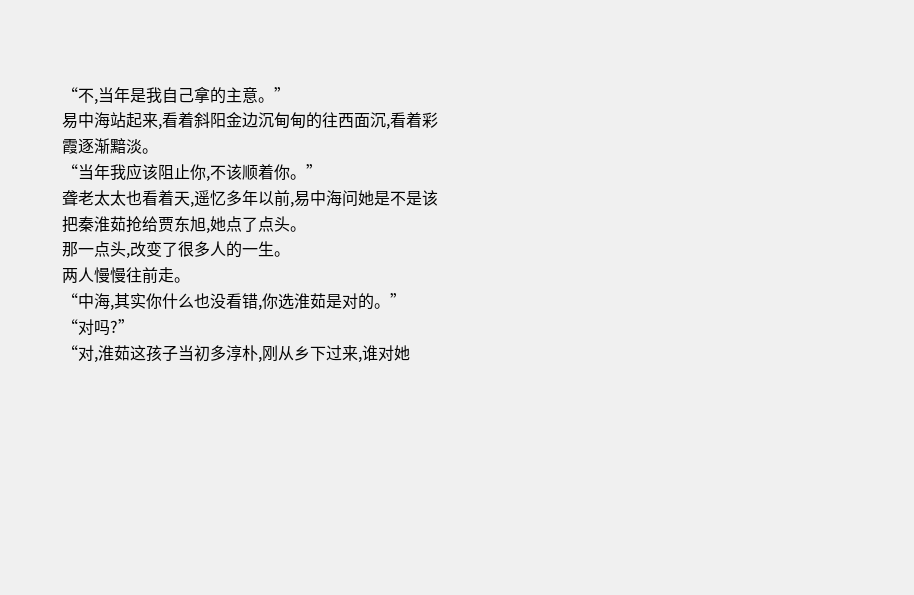“不,当年是我自己拿的主意。”
易中海站起来,看着斜阳金边沉甸甸的往西面沉,看着彩霞逐渐黯淡。
“当年我应该阻止你,不该顺着你。”
聋老太太也看着天,遥忆多年以前,易中海问她是不是该把秦淮茹抢给贾东旭,她点了点头。
那一点头,改变了很多人的一生。
两人慢慢往前走。
“中海,其实你什么也没看错,你选淮茹是对的。”
“对吗?”
“对,淮茹这孩子当初多淳朴,刚从乡下过来,谁对她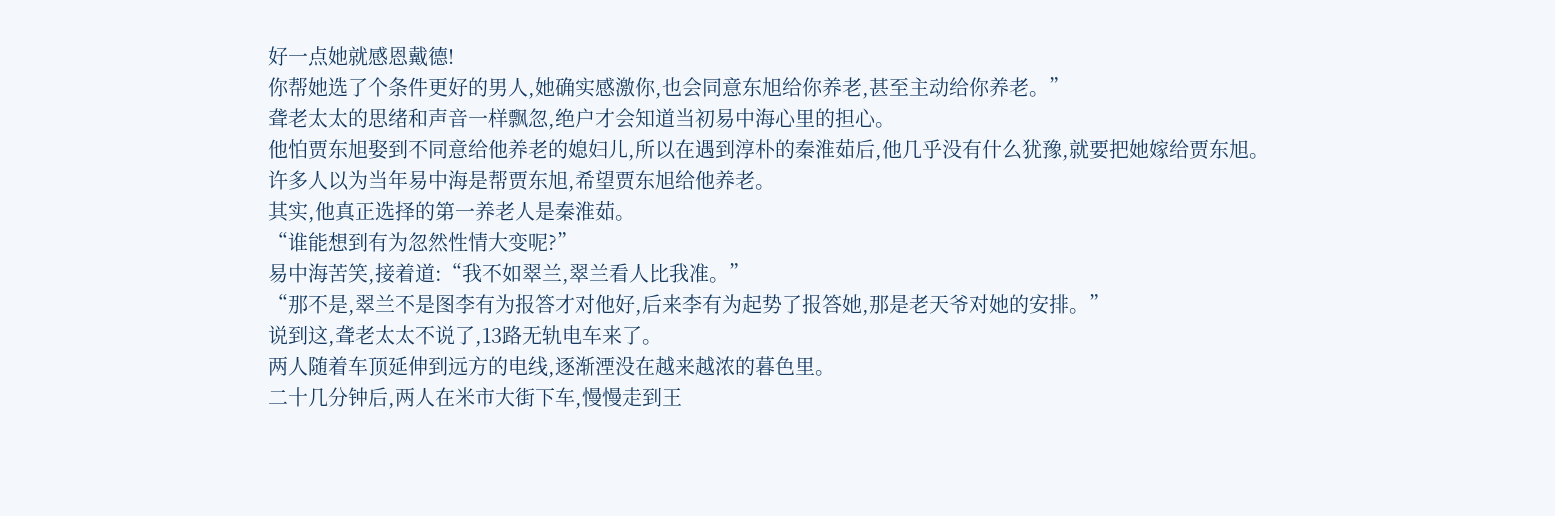好一点她就感恩戴德!
你帮她选了个条件更好的男人,她确实感激你,也会同意东旭给你养老,甚至主动给你养老。”
聋老太太的思绪和声音一样飘忽,绝户才会知道当初易中海心里的担心。
他怕贾东旭娶到不同意给他养老的媳妇儿,所以在遇到淳朴的秦淮茹后,他几乎没有什么犹豫,就要把她嫁给贾东旭。
许多人以为当年易中海是帮贾东旭,希望贾东旭给他养老。
其实,他真正选择的第一养老人是秦淮茹。
“谁能想到有为忽然性情大变呢?”
易中海苦笑,接着道:“我不如翠兰,翠兰看人比我准。”
“那不是,翠兰不是图李有为报答才对他好,后来李有为起势了报答她,那是老天爷对她的安排。”
说到这,聋老太太不说了,13路无轨电车来了。
两人随着车顶延伸到远方的电线,逐渐湮没在越来越浓的暮色里。
二十几分钟后,两人在米市大街下车,慢慢走到王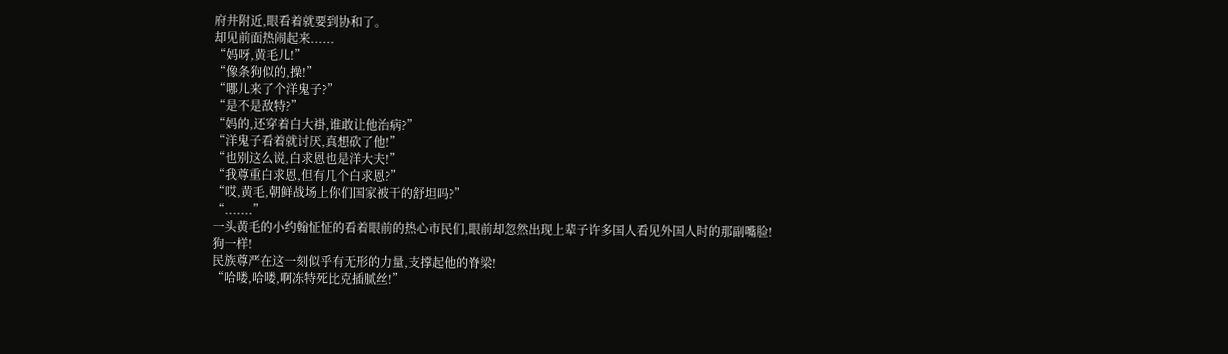府井附近,眼看着就要到协和了。
却见前面热闹起来......
“妈呀,黄毛儿!”
“像条狗似的,操!”
“哪儿来了个洋鬼子?”
“是不是敌特?”
“妈的,还穿着白大褂,谁敢让他治病?”
“洋鬼子看着就讨厌,真想砍了他!”
“也别这么说,白求恩也是洋大夫!”
“我尊重白求恩,但有几个白求恩?”
“哎,黄毛,朝鲜战场上你们国家被干的舒坦吗?”
“.......”
一头黄毛的小约翰怔怔的看着眼前的热心市民们,眼前却忽然出现上辈子许多国人看见外国人时的那副嘴脸!
狗一样!
民族尊严在这一刻似乎有无形的力量,支撑起他的脊梁!
“哈喽,哈喽,啊冻特死比克插腻丝!”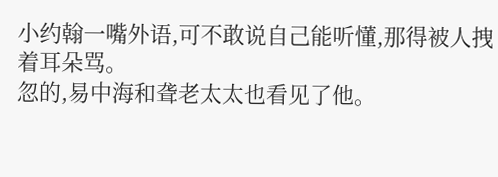小约翰一嘴外语,可不敢说自己能听懂,那得被人拽着耳朵骂。
忽的,易中海和聋老太太也看见了他。